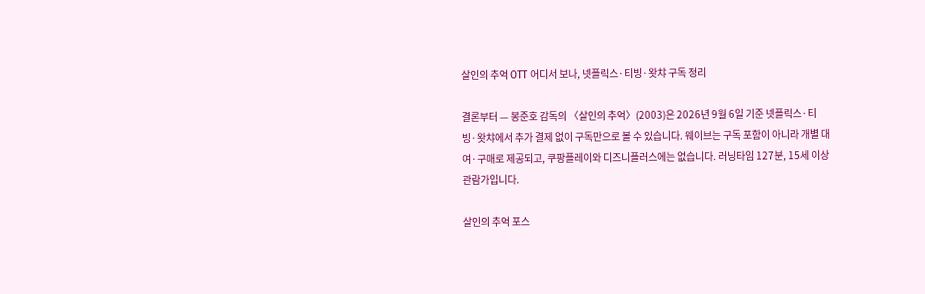살인의 추억 OTT 어디서 보나, 넷플릭스·티빙·왓챠 구독 정리

결론부터 — 봉준호 감독의 〈살인의 추억〉(2003)은 2026년 9월 6일 기준 넷플릭스·티빙·왓챠에서 추가 결제 없이 구독만으로 볼 수 있습니다. 웨이브는 구독 포함이 아니라 개별 대여·구매로 제공되고, 쿠팡플레이와 디즈니플러스에는 없습니다. 러닝타임 127분, 15세 이상 관람가입니다.

살인의 추억 포스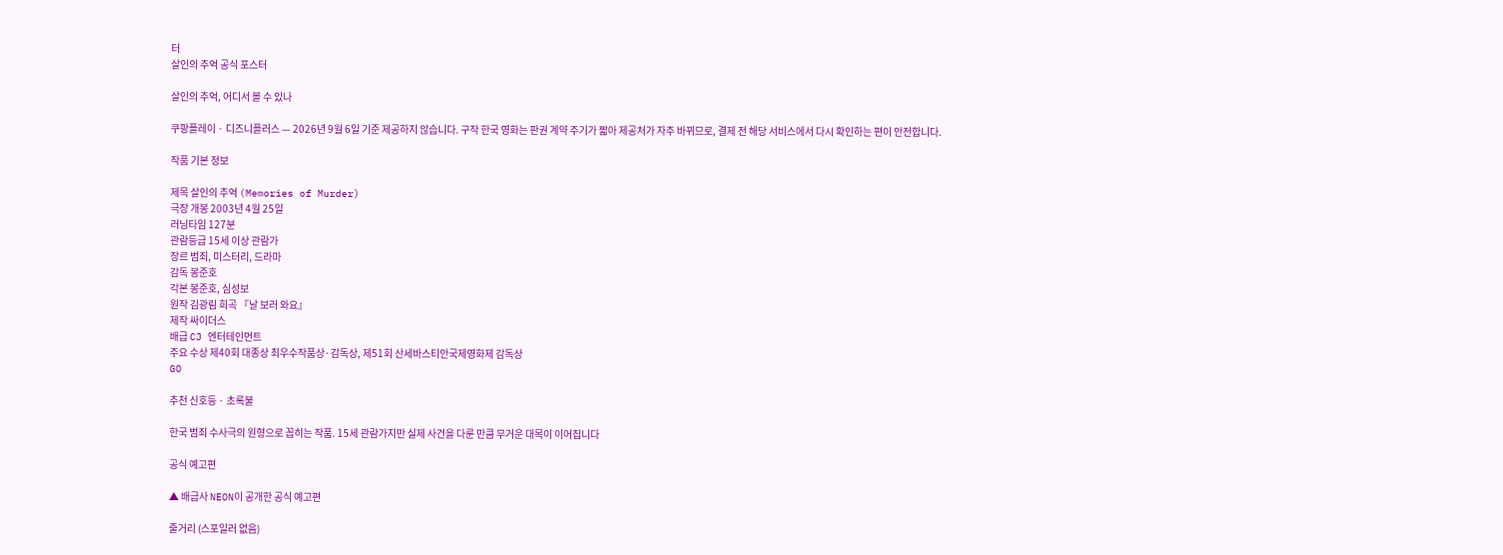터
살인의 추억 공식 포스터

살인의 추억, 어디서 볼 수 있나

쿠팡플레이 · 디즈니플러스 — 2026년 9월 6일 기준 제공하지 않습니다. 구작 한국 영화는 판권 계약 주기가 짧아 제공처가 자주 바뀌므로, 결제 전 해당 서비스에서 다시 확인하는 편이 안전합니다.

작품 기본 정보

제목 살인의 추억 (Memories of Murder)
극장 개봉 2003년 4월 25일
러닝타임 127분
관람등급 15세 이상 관람가
장르 범죄, 미스터리, 드라마
감독 봉준호
각본 봉준호, 심성보
원작 김광림 희곡 『날 보러 와요』
제작 싸이더스
배급 CJ 엔터테인먼트
주요 수상 제40회 대종상 최우수작품상·감독상, 제51회 산세바스티안국제영화제 감독상
GO

추천 신호등 · 초록불

한국 범죄 수사극의 원형으로 꼽히는 작품. 15세 관람가지만 실제 사건을 다룬 만큼 무거운 대목이 이어집니다

공식 예고편

▲ 배급사 NEON이 공개한 공식 예고편

줄거리 (스포일러 없음)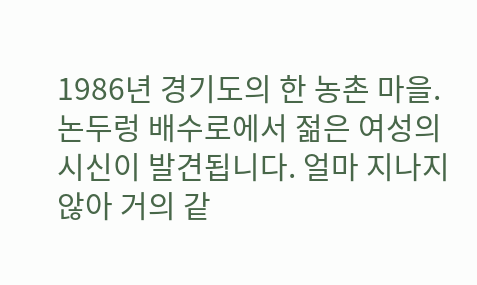1986년 경기도의 한 농촌 마을. 논두렁 배수로에서 젊은 여성의 시신이 발견됩니다. 얼마 지나지 않아 거의 같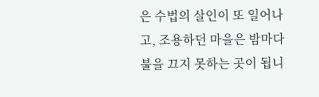은 수법의 살인이 또 일어나고, 조용하던 마을은 밤마다 불을 끄지 못하는 곳이 됩니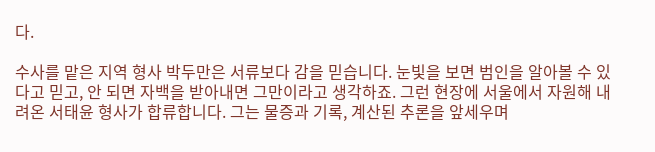다.

수사를 맡은 지역 형사 박두만은 서류보다 감을 믿습니다. 눈빛을 보면 범인을 알아볼 수 있다고 믿고, 안 되면 자백을 받아내면 그만이라고 생각하죠. 그런 현장에 서울에서 자원해 내려온 서태윤 형사가 합류합니다. 그는 물증과 기록, 계산된 추론을 앞세우며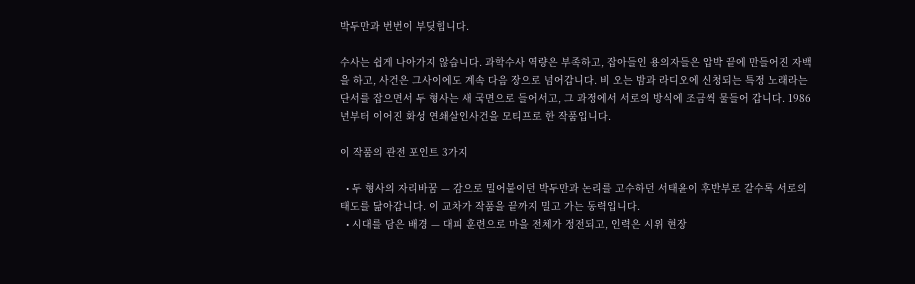박두만과 번번이 부딪힙니다.

수사는 쉽게 나아가지 않습니다. 과학수사 역량은 부족하고, 잡아들인 용의자들은 압박 끝에 만들어진 자백을 하고, 사건은 그사이에도 계속 다음 장으로 넘어갑니다. 비 오는 밤과 라디오에 신청되는 특정 노래라는 단서를 잡으면서 두 형사는 새 국면으로 들어서고, 그 과정에서 서로의 방식에 조금씩 물들어 갑니다. 1986년부터 이어진 화성 연쇄살인사건을 모티프로 한 작품입니다.

이 작품의 관전 포인트 3가지

  • 두 형사의 자리바꿈 — 감으로 밀어붙이던 박두만과 논리를 고수하던 서태윤이 후반부로 갈수록 서로의 태도를 닮아갑니다. 이 교차가 작품을 끝까지 밀고 가는 동력입니다.
  • 시대를 담은 배경 — 대피 훈련으로 마을 전체가 정전되고, 인력은 시위 현장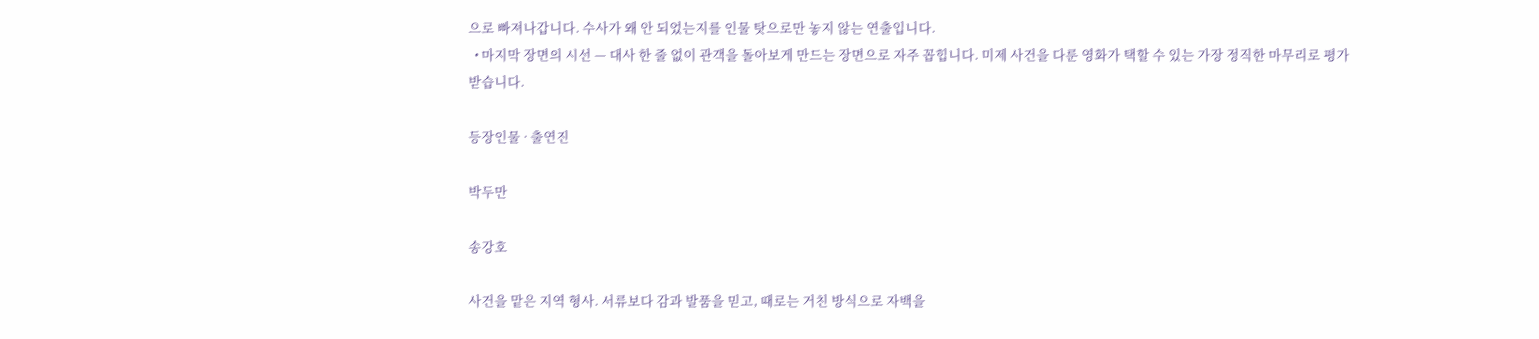으로 빠져나갑니다. 수사가 왜 안 되었는지를 인물 탓으로만 놓지 않는 연출입니다.
  • 마지막 장면의 시선 — 대사 한 줄 없이 관객을 돌아보게 만드는 장면으로 자주 꼽힙니다. 미제 사건을 다룬 영화가 택할 수 있는 가장 정직한 마무리로 평가받습니다.

등장인물 · 출연진

박두만

송강호

사건을 맡은 지역 형사. 서류보다 감과 발품을 믿고, 때로는 거친 방식으로 자백을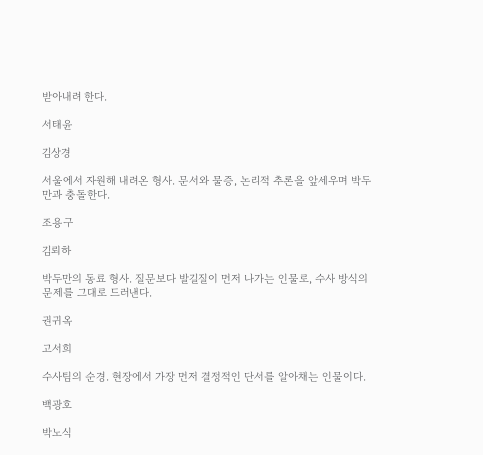받아내려 한다.

서태윤

김상경

서울에서 자원해 내려온 형사. 문서와 물증, 논리적 추론을 앞세우며 박두만과 충돌한다.

조용구

김뢰하

박두만의 동료 형사. 질문보다 발길질이 먼저 나가는 인물로, 수사 방식의 문제를 그대로 드러낸다.

권귀옥

고서희

수사팀의 순경. 현장에서 가장 먼저 결정적인 단서를 알아채는 인물이다.

백광호

박노식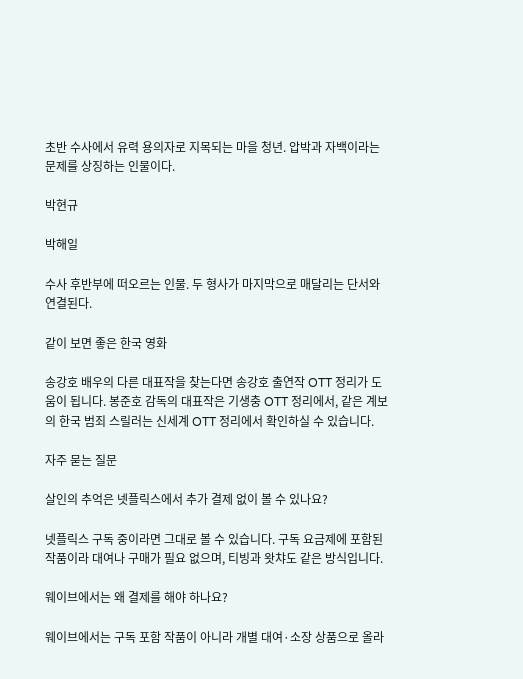초반 수사에서 유력 용의자로 지목되는 마을 청년. 압박과 자백이라는 문제를 상징하는 인물이다.

박현규

박해일

수사 후반부에 떠오르는 인물. 두 형사가 마지막으로 매달리는 단서와 연결된다.

같이 보면 좋은 한국 영화

송강호 배우의 다른 대표작을 찾는다면 송강호 출연작 OTT 정리가 도움이 됩니다. 봉준호 감독의 대표작은 기생충 OTT 정리에서, 같은 계보의 한국 범죄 스릴러는 신세계 OTT 정리에서 확인하실 수 있습니다.

자주 묻는 질문

살인의 추억은 넷플릭스에서 추가 결제 없이 볼 수 있나요?

넷플릭스 구독 중이라면 그대로 볼 수 있습니다. 구독 요금제에 포함된 작품이라 대여나 구매가 필요 없으며, 티빙과 왓챠도 같은 방식입니다.

웨이브에서는 왜 결제를 해야 하나요?

웨이브에서는 구독 포함 작품이 아니라 개별 대여·소장 상품으로 올라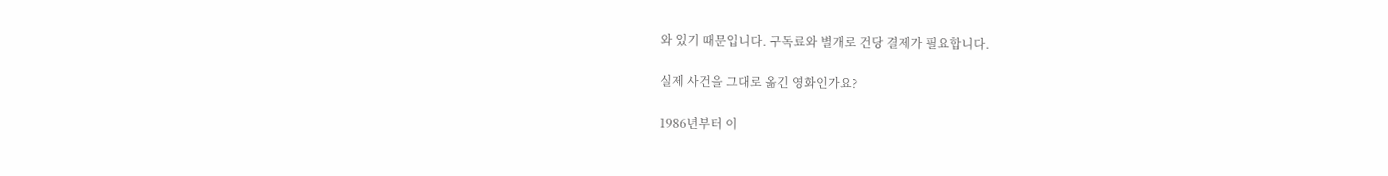와 있기 때문입니다. 구독료와 별개로 건당 결제가 필요합니다.

실제 사건을 그대로 옮긴 영화인가요?

1986년부터 이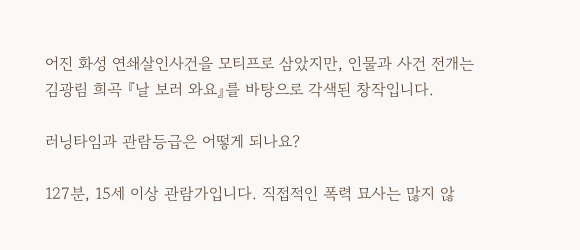어진 화성 연쇄살인사건을 모티프로 삼았지만, 인물과 사건 전개는 김광림 희곡 『날 보러 와요』를 바탕으로 각색된 창작입니다.

러닝타임과 관람등급은 어떻게 되나요?

127분, 15세 이상 관람가입니다. 직접적인 폭력 묘사는 많지 않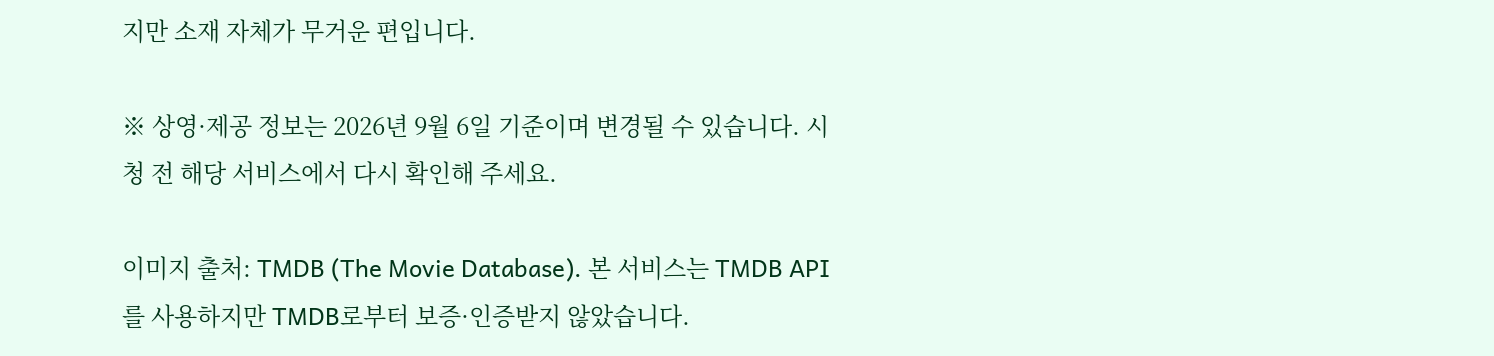지만 소재 자체가 무거운 편입니다.

※ 상영·제공 정보는 2026년 9월 6일 기준이며 변경될 수 있습니다. 시청 전 해당 서비스에서 다시 확인해 주세요.

이미지 출처: TMDB (The Movie Database). 본 서비스는 TMDB API를 사용하지만 TMDB로부터 보증·인증받지 않았습니다.